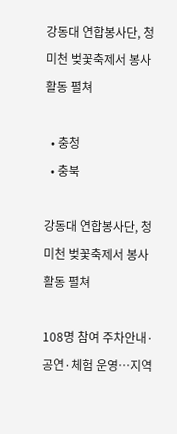강동대 연합봉사단, 청미천 벚꽃축제서 봉사활동 펼쳐

  • 충청
  • 충북

강동대 연합봉사단, 청미천 벚꽃축제서 봉사활동 펼쳐

108명 참여 주차안내·공연·체험 운영…지역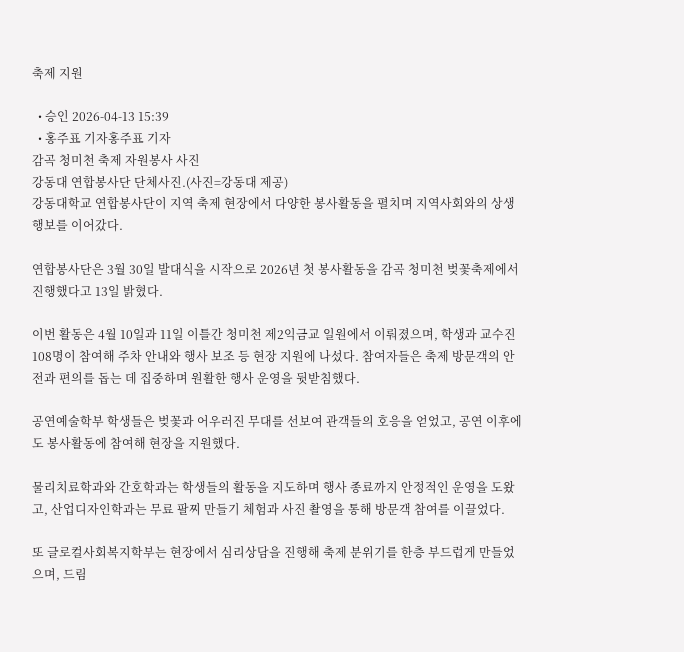축제 지원

  • 승인 2026-04-13 15:39
  • 홍주표 기자홍주표 기자
감곡 청미천 축제 자원봉사 사진
강동대 연합봉사단 단체사진.(사진=강동대 제공)
강동대학교 연합봉사단이 지역 축제 현장에서 다양한 봉사활동을 펼치며 지역사회와의 상생 행보를 이어갔다.

연합봉사단은 3월 30일 발대식을 시작으로 2026년 첫 봉사활동을 감곡 청미천 벚꽃축제에서 진행했다고 13일 밝혔다.

이번 활동은 4월 10일과 11일 이틀간 청미천 제2익금교 일원에서 이뤄졌으며, 학생과 교수진 108명이 참여해 주차 안내와 행사 보조 등 현장 지원에 나섰다. 참여자들은 축제 방문객의 안전과 편의를 돕는 데 집중하며 원활한 행사 운영을 뒷받침했다.

공연예술학부 학생들은 벚꽃과 어우러진 무대를 선보여 관객들의 호응을 얻었고, 공연 이후에도 봉사활동에 참여해 현장을 지원했다.

물리치료학과와 간호학과는 학생들의 활동을 지도하며 행사 종료까지 안정적인 운영을 도왔고, 산업디자인학과는 무료 팔찌 만들기 체험과 사진 촬영을 통해 방문객 참여를 이끌었다.

또 글로컬사회복지학부는 현장에서 심리상담을 진행해 축제 분위기를 한층 부드럽게 만들었으며, 드림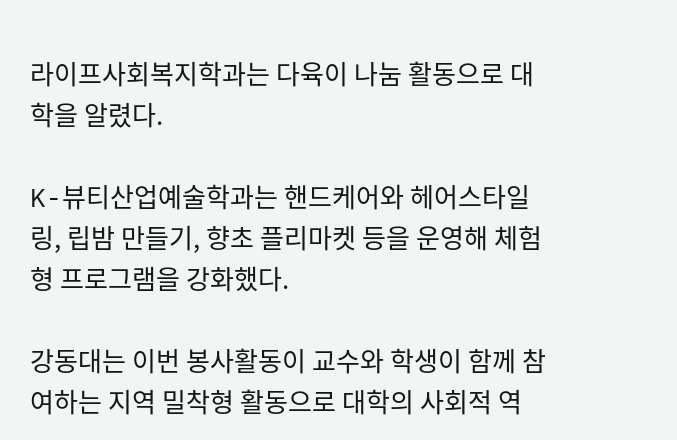라이프사회복지학과는 다육이 나눔 활동으로 대학을 알렸다.

K-뷰티산업예술학과는 핸드케어와 헤어스타일링, 립밤 만들기, 향초 플리마켓 등을 운영해 체험형 프로그램을 강화했다.

강동대는 이번 봉사활동이 교수와 학생이 함께 참여하는 지역 밀착형 활동으로 대학의 사회적 역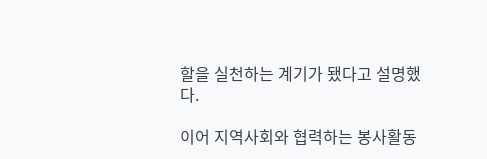할을 실천하는 계기가 됐다고 설명했다.

이어 지역사회와 협력하는 봉사활동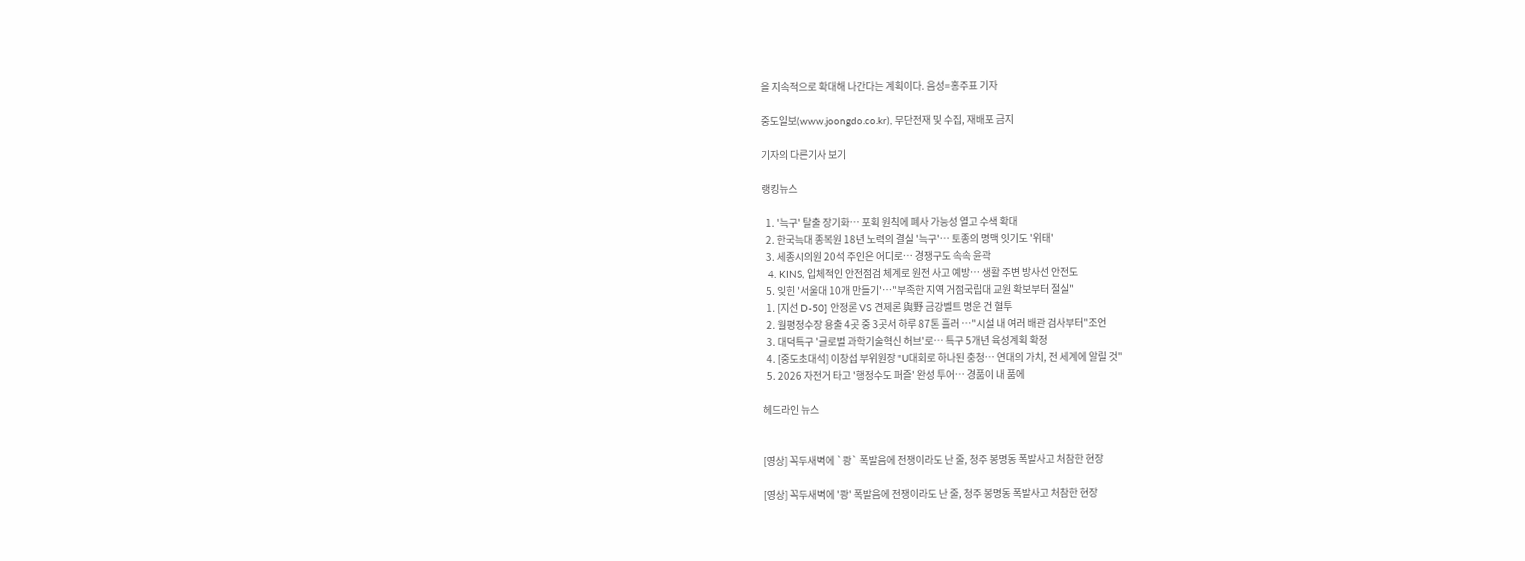을 지속적으로 확대해 나간다는 계획이다. 음성=홍주표 기자

중도일보(www.joongdo.co.kr), 무단전재 및 수집, 재배포 금지

기자의 다른기사 보기

랭킹뉴스

  1. '늑구' 탈출 장기화… 포획 원칙에 폐사 가능성 열고 수색 확대
  2. 한국늑대 종복원 18년 노력의 결실 '늑구'… 토종의 명맥 잇기도 '위태'
  3. 세종시의원 20석 주인은 어디로… 경쟁구도 속속 윤곽
  4. KINS, 입체적인 안전점검 체계로 원전 사고 예방… 생활 주변 방사선 안전도
  5. 잊힌 '서울대 10개 만들기'…"부족한 지역 거점국립대 교원 확보부터 절실"
  1. [지선 D-50] 안정론 VS 견제론 與野 금강벨트 명운 건 혈투
  2. 월평정수장 용출 4곳 중 3곳서 하루 87톤 흘러 …"시설 내 여러 배관 검사부터"조언
  3. 대덕특구 '글로벌 과학기술혁신 허브'로… 특구 5개년 육성계획 확정
  4. [중도초대석] 이창섭 부위원장 "U대회로 하나된 충청… 연대의 가치, 전 세계에 알릴 것"
  5. 2026 자전거 타고 '행정수도 퍼즐' 완성 투어… 경품이 내 품에

헤드라인 뉴스


[영상] 꼭두새벽에 `쾅` 폭발음에 전쟁이라도 난 줄, 청주 봉명동 폭발사고 처참한 현장

[영상] 꼭두새벽에 '쾅' 폭발음에 전쟁이라도 난 줄, 청주 봉명동 폭발사고 처참한 현장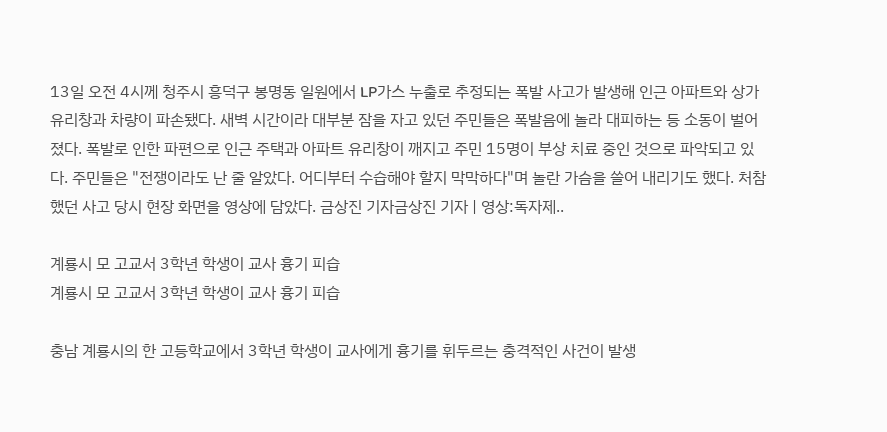13일 오전 4시께 청주시 흥덕구 봉명동 일원에서 LP가스 누출로 추정되는 폭발 사고가 발생해 인근 아파트와 상가 유리창과 차량이 파손됐다. 새벽 시간이라 대부분 잠을 자고 있던 주민들은 폭발음에 놀라 대피하는 등 소동이 벌어졌다. 폭발로 인한 파편으로 인근 주택과 아파트 유리창이 깨지고 주민 15명이 부상 치료 중인 것으로 파악되고 있다. 주민들은 "전쟁이라도 난 줄 알았다. 어디부터 수습해야 할지 막막하다"며 놀란 가슴을 쓸어 내리기도 했다. 처참했던 사고 당시 현장 화면을 영상에 담았다. 금상진 기자금상진 기자 | 영상:독자제..

계룡시 모 고교서 3학년 학생이 교사 흉기 피습
계룡시 모 고교서 3학년 학생이 교사 흉기 피습

충남 계룡시의 한 고등학교에서 3학년 학생이 교사에게 흉기를 휘두르는 충격적인 사건이 발생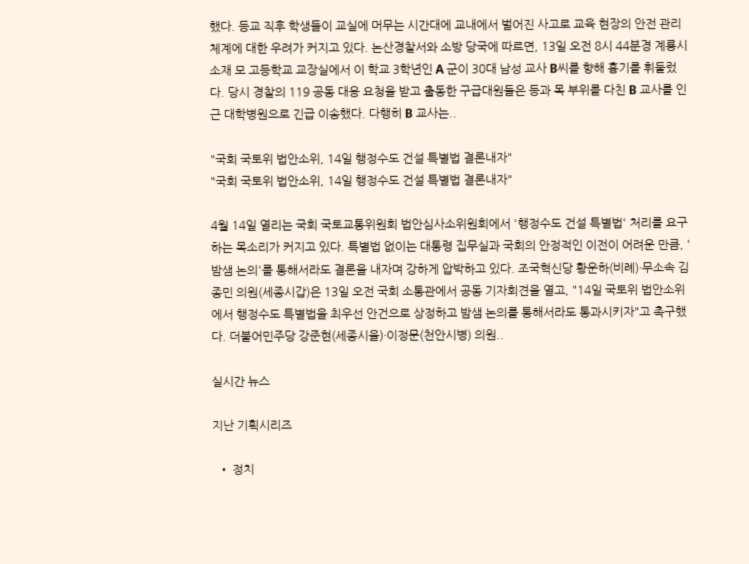했다. 등교 직후 학생들이 교실에 머무는 시간대에 교내에서 벌어진 사고로 교육 현장의 안전 관리 체계에 대한 우려가 커지고 있다. 논산경찰서와 소방 당국에 따르면, 13일 오전 8시 44분경 계룡시 소재 모 고등학교 교장실에서 이 학교 3학년인 A 군이 30대 남성 교사 B씨를 향해 흉기를 휘둘렀다. 당시 경찰의 119 공동 대응 요청을 받고 출동한 구급대원들은 등과 목 부위를 다친 B 교사를 인근 대학병원으로 긴급 이송했다. 다행히 B 교사는..

"국회 국토위 법안소위, 14일 행정수도 건설 특별법 결론내자"
"국회 국토위 법안소위, 14일 행정수도 건설 특별법 결론내자"

4월 14일 열리는 국회 국토교통위원회 법안심사소위원회에서 '행정수도 건설 특별법' 처리를 요구하는 목소리가 커지고 있다. 특별법 없이는 대통령 집무실과 국회의 안정적인 이전이 어려운 만큼, '밤샘 논의'를 통해서라도 결론을 내자며 강하게 압박하고 있다. 조국혁신당 황운하(비례)·무소속 김종민 의원(세종시갑)은 13일 오전 국회 소통관에서 공동 기자회견을 열고, "14일 국토위 법안소위에서 행정수도 특별법을 최우선 안건으로 상정하고 밤샘 논의를 통해서라도 통과시키자"고 촉구했다. 더불어민주당 강준현(세종시을)·이정문(천안시병) 의원..

실시간 뉴스

지난 기획시리즈

  • 정치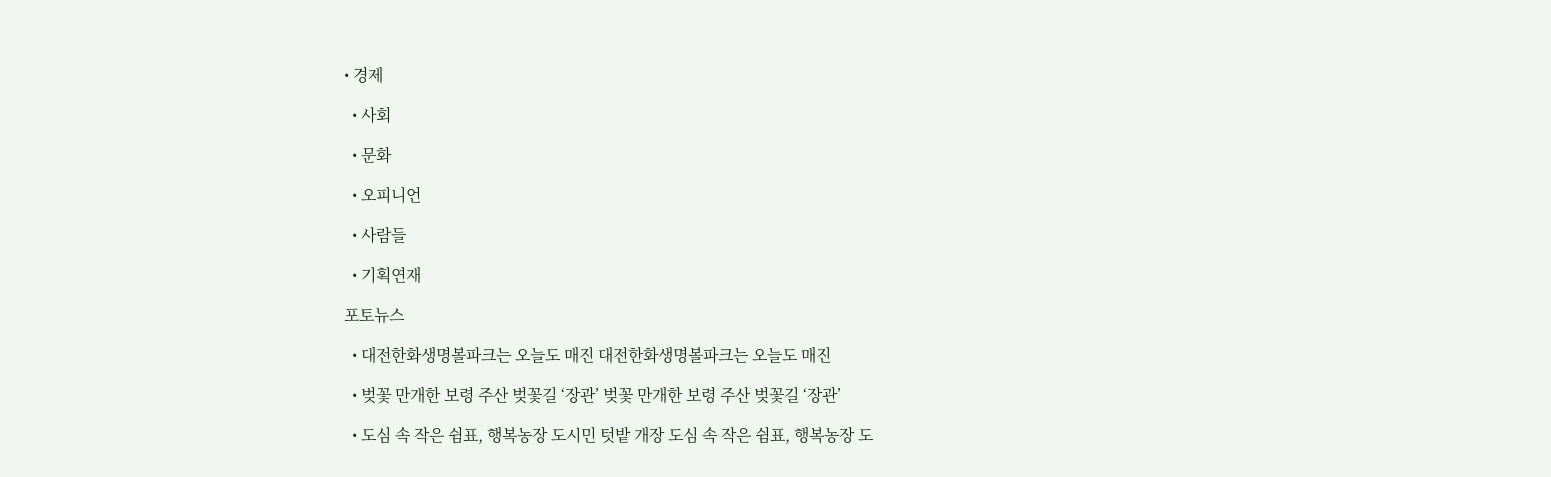• 경제

  • 사회

  • 문화

  • 오피니언

  • 사람들

  • 기획연재

포토뉴스

  • 대전한화생명볼파크는 오늘도 매진 대전한화생명볼파크는 오늘도 매진

  • 벚꽃 만개한 보령 주산 벚꽃길 ‘장관’ 벚꽃 만개한 보령 주산 벚꽃길 ‘장관’

  • 도심 속 작은 쉼표, 행복농장 도시민 텃밭 개장 도심 속 작은 쉼표, 행복농장 도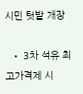시민 텃밭 개장

  • 3차 석유 최고가격제 시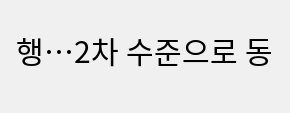행…2차 수준으로 동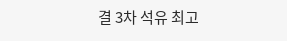결 3차 석유 최고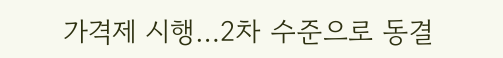가격제 시행…2차 수준으로 동결